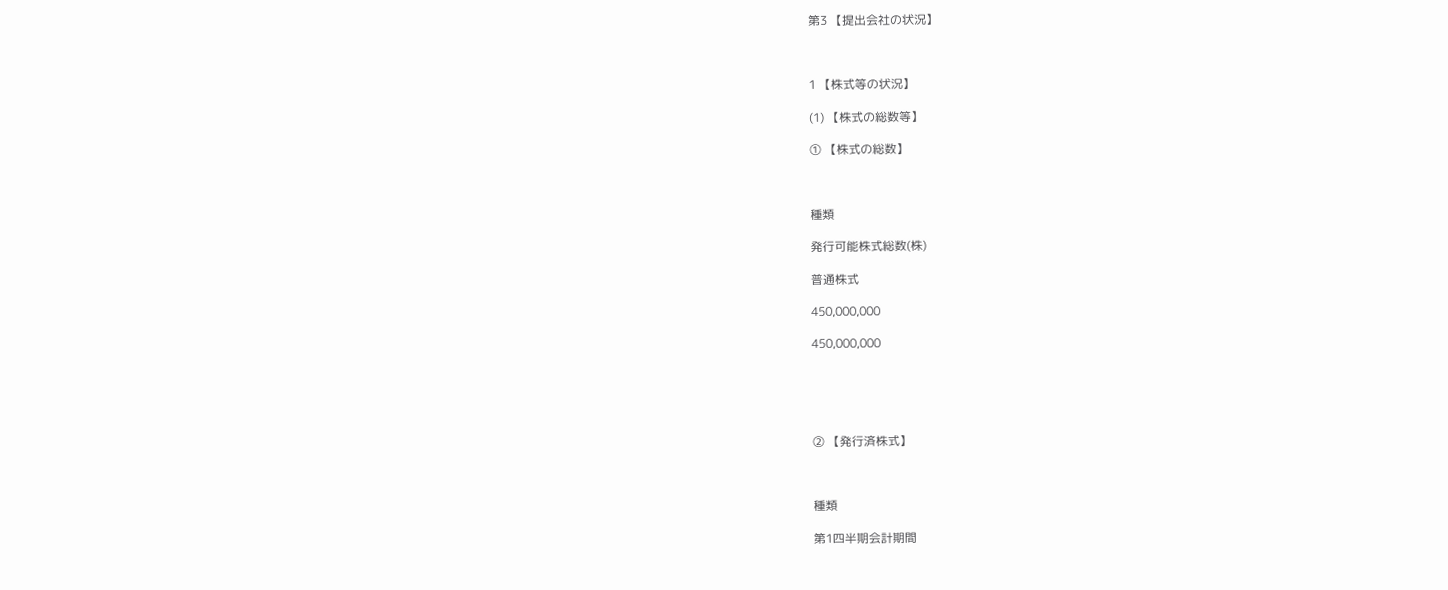第3 【提出会社の状況】



1 【株式等の状況】

(1) 【株式の総数等】

① 【株式の総数】



種類

発行可能株式総数(株)

普通株式

450,000,000

450,000,000





② 【発行済株式】



種類

第1四半期会計期間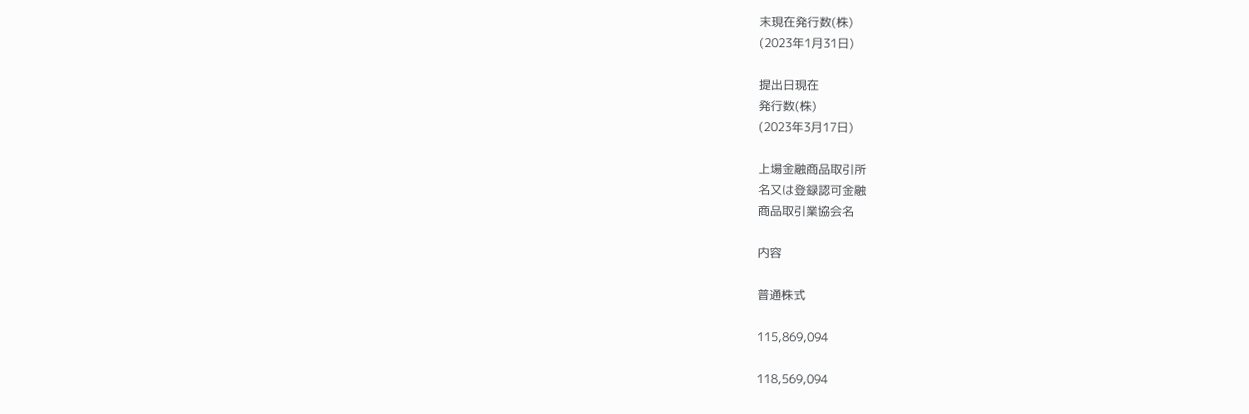末現在発行数(株)
(2023年1月31日)

提出日現在
発行数(株)
(2023年3月17日)

上場金融商品取引所
名又は登録認可金融
商品取引業協会名

内容

普通株式

115,869,094

118,569,094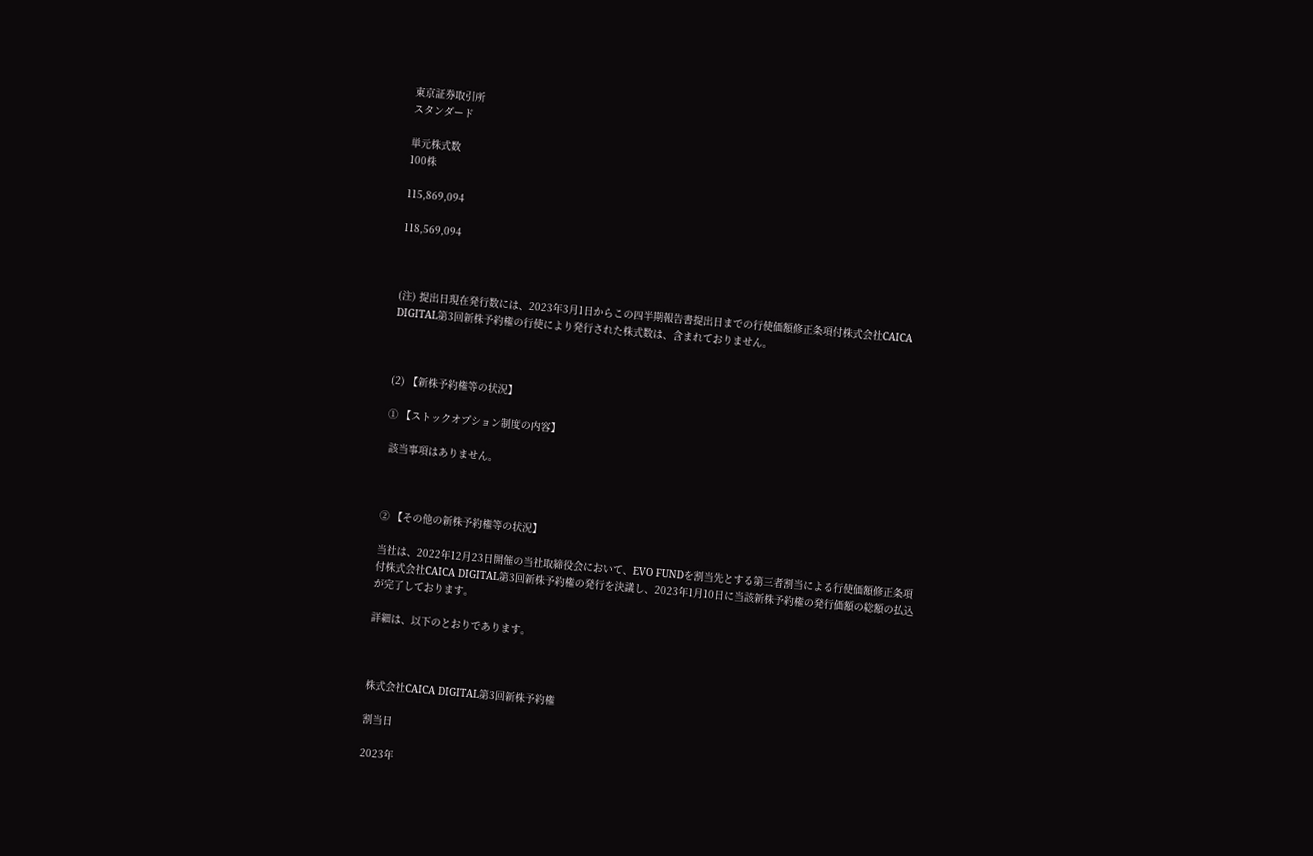東京証券取引所
スタンダード

単元株式数
100株

115,869,094

118,569,094



(注) 提出日現在発行数には、2023年3月1日からこの四半期報告書提出日までの行使価額修正条項付株式会社CAICA DIGITAL第3回新株予約権の行使により発行された株式数は、含まれておりません。



(2) 【新株予約権等の状況】

① 【ストックオプション制度の内容】

 該当事項はありません。



② 【その他の新株予約権等の状況】

当社は、2022年12月23日開催の当社取締役会において、EVO FUNDを割当先とする第三者割当による行使価額修正条項付株式会社CAICA DIGITAL第3回新株予約権の発行を決議し、2023年1月10日に当該新株予約権の発行価額の総額の払込が完了しております。

詳細は、以下のとおりであります。



株式会社CAICA DIGITAL第3回新株予約権

割当日

2023年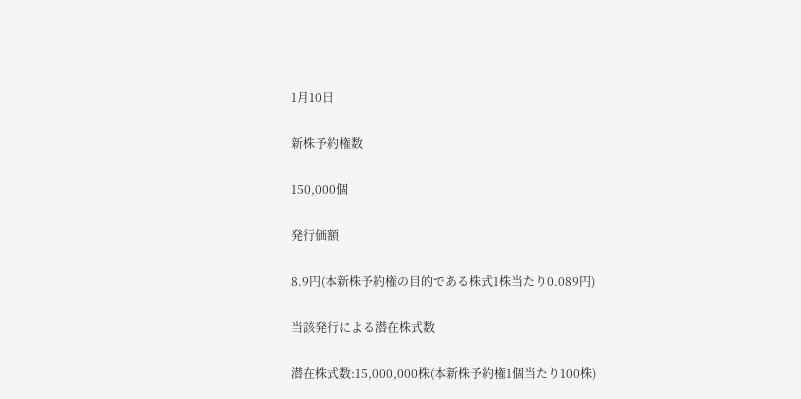1月10日

新株予約権数

150,000個

発行価額

8.9円(本新株予約権の目的である株式1株当たり0.089円)

当該発行による潜在株式数

潜在株式数:15,000,000株(本新株予約権1個当たり100株)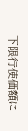下限行使価額に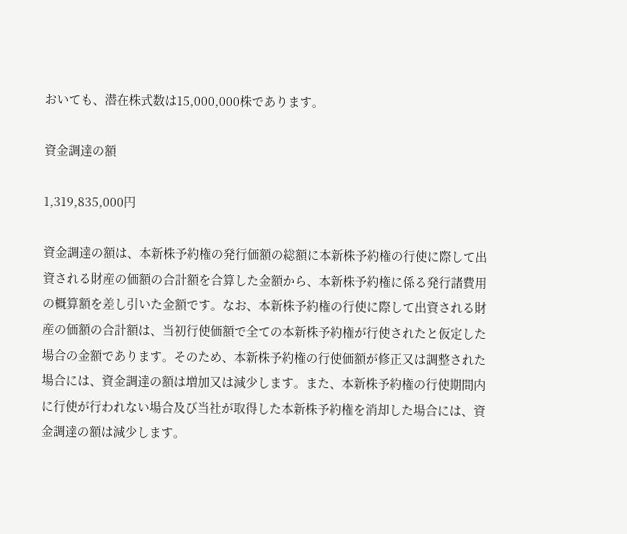おいても、潜在株式数は15,000,000株であります。

資金調達の額

1,319,835,000円

資金調達の額は、本新株予約権の発行価額の総額に本新株予約権の行使に際して出資される財産の価額の合計額を合算した金額から、本新株予約権に係る発行諸費用の概算額を差し引いた金額です。なお、本新株予約権の行使に際して出資される財産の価額の合計額は、当初行使価額で全ての本新株予約権が行使されたと仮定した場合の金額であります。そのため、本新株予約権の行使価額が修正又は調整された場合には、資金調達の額は増加又は減少します。また、本新株予約権の行使期間内に行使が行われない場合及び当社が取得した本新株予約権を消却した場合には、資金調達の額は減少します。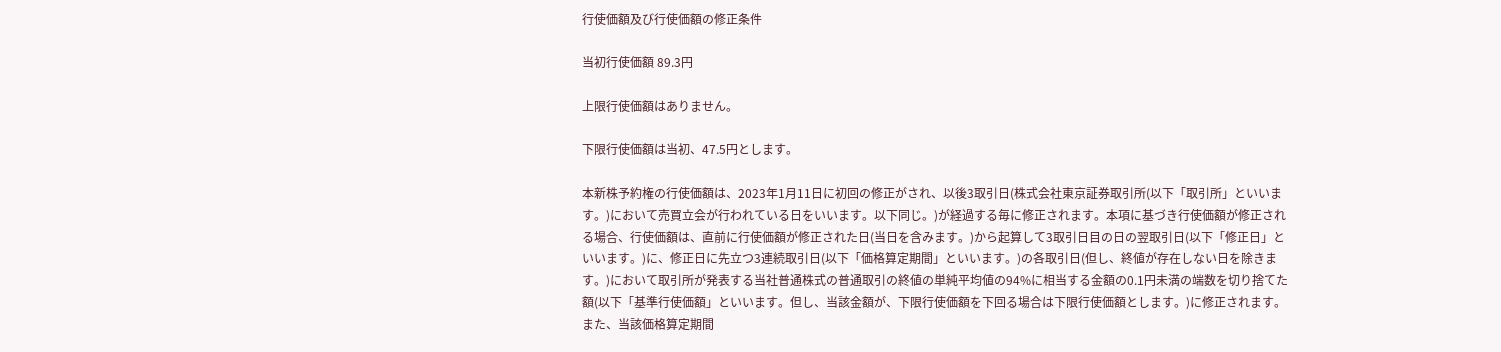行使価額及び行使価額の修正条件

当初行使価額 89.3円

上限行使価額はありません。

下限行使価額は当初、47.5円とします。

本新株予約権の行使価額は、2023年1月11日に初回の修正がされ、以後3取引日(株式会社東京証券取引所(以下「取引所」といいます。)において売買立会が行われている日をいいます。以下同じ。)が経過する毎に修正されます。本項に基づき行使価額が修正される場合、行使価額は、直前に行使価額が修正された日(当日を含みます。)から起算して3取引日目の日の翌取引日(以下「修正日」といいます。)に、修正日に先立つ3連続取引日(以下「価格算定期間」といいます。)の各取引日(但し、終値が存在しない日を除きます。)において取引所が発表する当社普通株式の普通取引の終値の単純平均値の94%に相当する金額の0.1円未満の端数を切り捨てた額(以下「基準行使価額」といいます。但し、当該金額が、下限行使価額を下回る場合は下限行使価額とします。)に修正されます。また、当該価格算定期間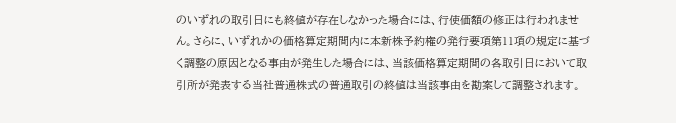のいずれの取引日にも終値が存在しなかった場合には、行使価額の修正は行われません。さらに、いずれかの価格算定期間内に本新株予約権の発行要項第11項の規定に基づく調整の原因となる事由が発生した場合には、当該価格算定期間の各取引日において取引所が発表する当社普通株式の普通取引の終値は当該事由を勘案して調整されます。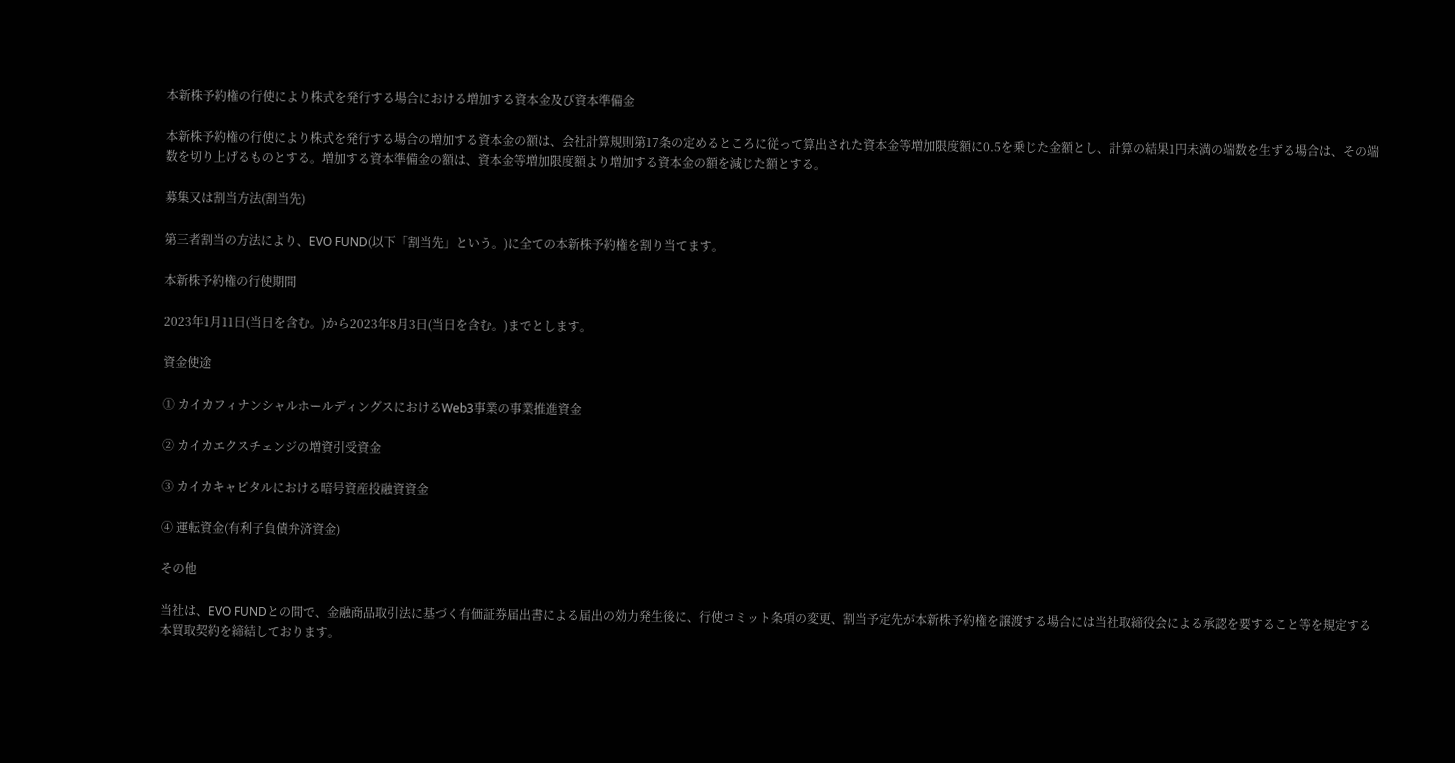本新株予約権の行使により株式を発行する場合における増加する資本金及び資本準備金

本新株予約権の行使により株式を発行する場合の増加する資本金の額は、会社計算規則第17条の定めるところに従って算出された資本金等増加限度額に0.5を乗じた金額とし、計算の結果1円未満の端数を生ずる場合は、その端数を切り上げるものとする。増加する資本準備金の額は、資本金等増加限度額より増加する資本金の額を減じた額とする。

募集又は割当方法(割当先)

第三者割当の方法により、EVO FUND(以下「割当先」という。)に全ての本新株予約権を割り当てます。

本新株予約権の行使期間

2023年1月11日(当日を含む。)から2023年8月3日(当日を含む。)までとします。

資金使途

① カイカフィナンシャルホールディングスにおけるWeb3事業の事業推進資金

② カイカエクスチェンジの増資引受資金

③ カイカキャピタルにおける暗号資産投融資資金

④ 運転資金(有利子負債弁済資金)

その他

当社は、EVO FUNDとの間で、金融商品取引法に基づく有価証券届出書による届出の効力発生後に、行使コミット条項の変更、割当予定先が本新株予約権を譲渡する場合には当社取締役会による承認を要すること等を規定する本買取契約を締結しております。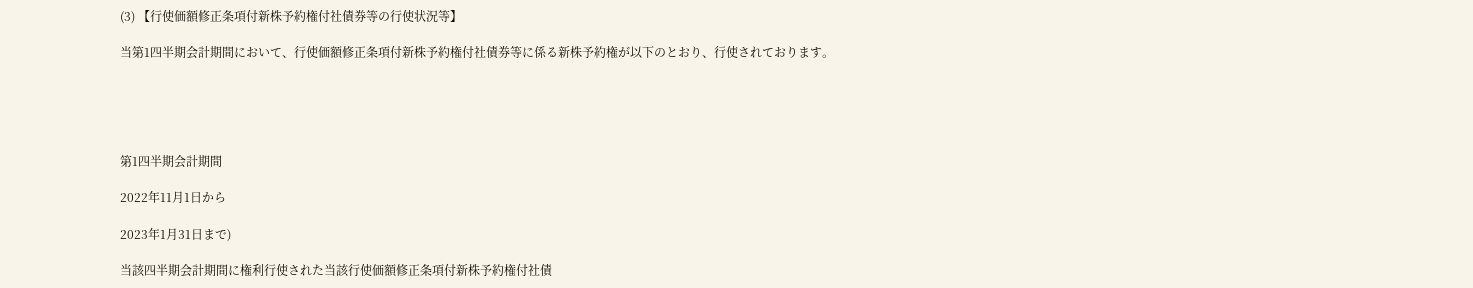(3) 【行使価額修正条項付新株予約権付社債券等の行使状況等】

当第1四半期会計期間において、行使価額修正条項付新株予約権付社債券等に係る新株予約権が以下のとおり、行使されております。





第1四半期会計期間

2022年11月1日から

2023年1月31日まで)

当該四半期会計期間に権利行使された当該行使価額修正条項付新株予約権付社債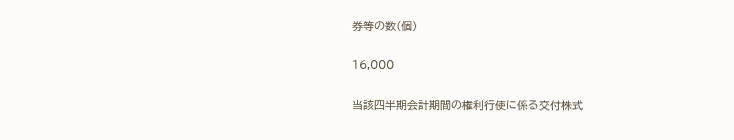券等の数(個)

16,000

当該四半期会計期間の権利行使に係る交付株式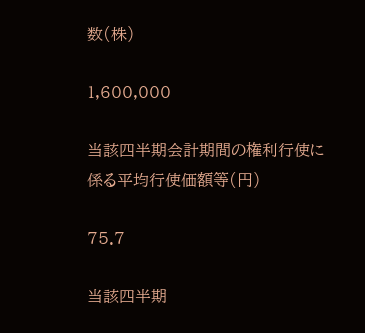数(株)

1,600,000

当該四半期会計期間の権利行使に係る平均行使価額等(円)

75.7

当該四半期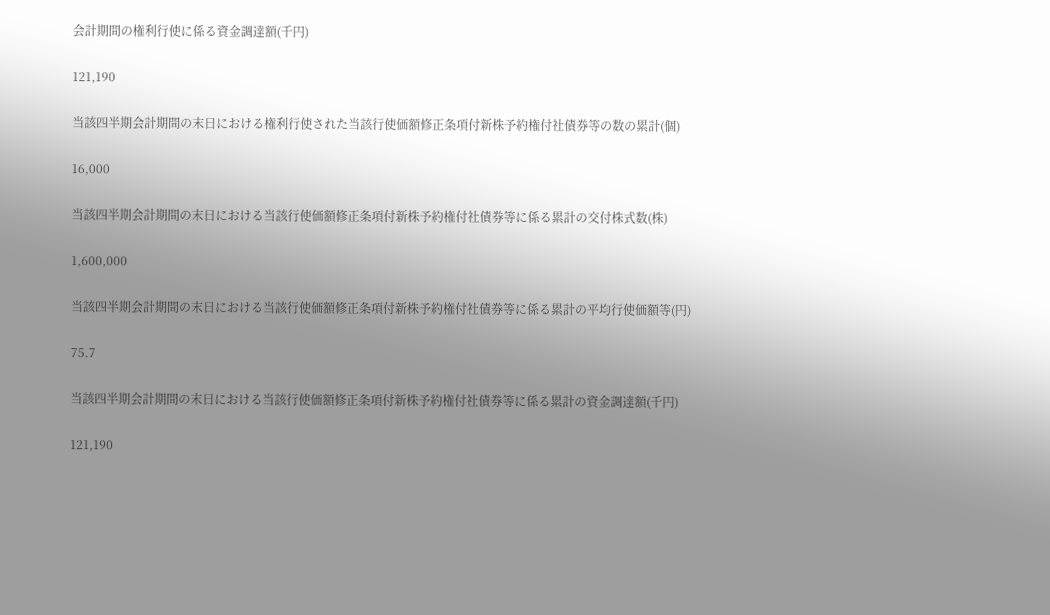会計期間の権利行使に係る資金調達額(千円)

121,190

当該四半期会計期間の末日における権利行使された当該行使価額修正条項付新株予約権付社債券等の数の累計(個)

16,000

当該四半期会計期間の末日における当該行使価額修正条項付新株予約権付社債券等に係る累計の交付株式数(株)

1,600,000

当該四半期会計期間の末日における当該行使価額修正条項付新株予約権付社債券等に係る累計の平均行使価額等(円)

75.7

当該四半期会計期間の末日における当該行使価額修正条項付新株予約権付社債券等に係る累計の資金調達額(千円)

121,190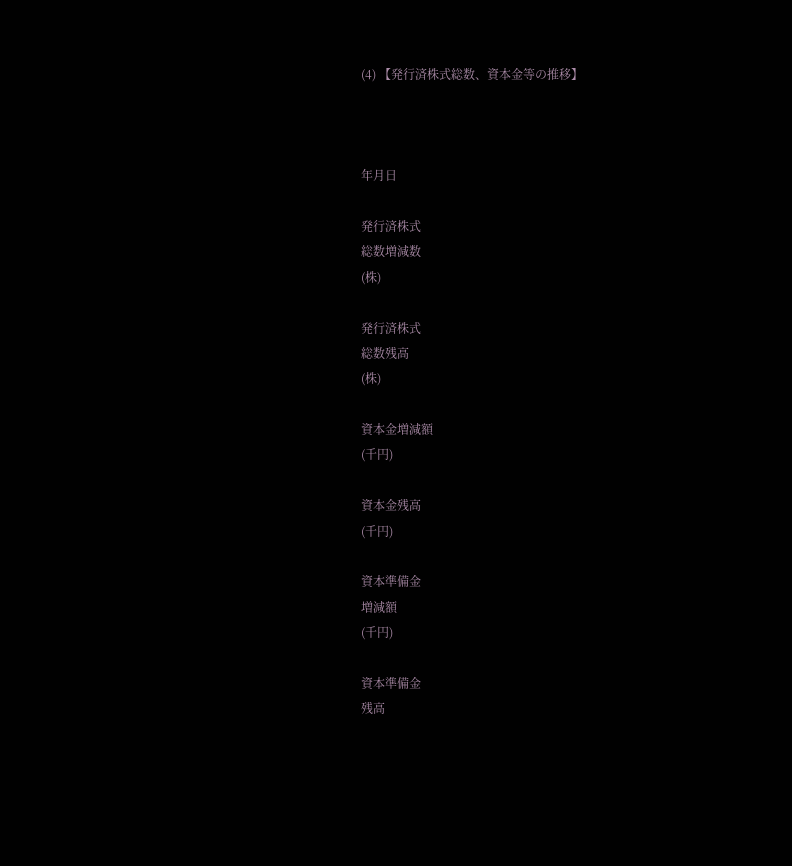(4) 【発行済株式総数、資本金等の推移】



年月日

発行済株式
総数増減数
(株)

発行済株式
総数残高
(株)

資本金増減額
(千円)

資本金残高
(千円)

資本準備金
増減額
(千円)

資本準備金
残高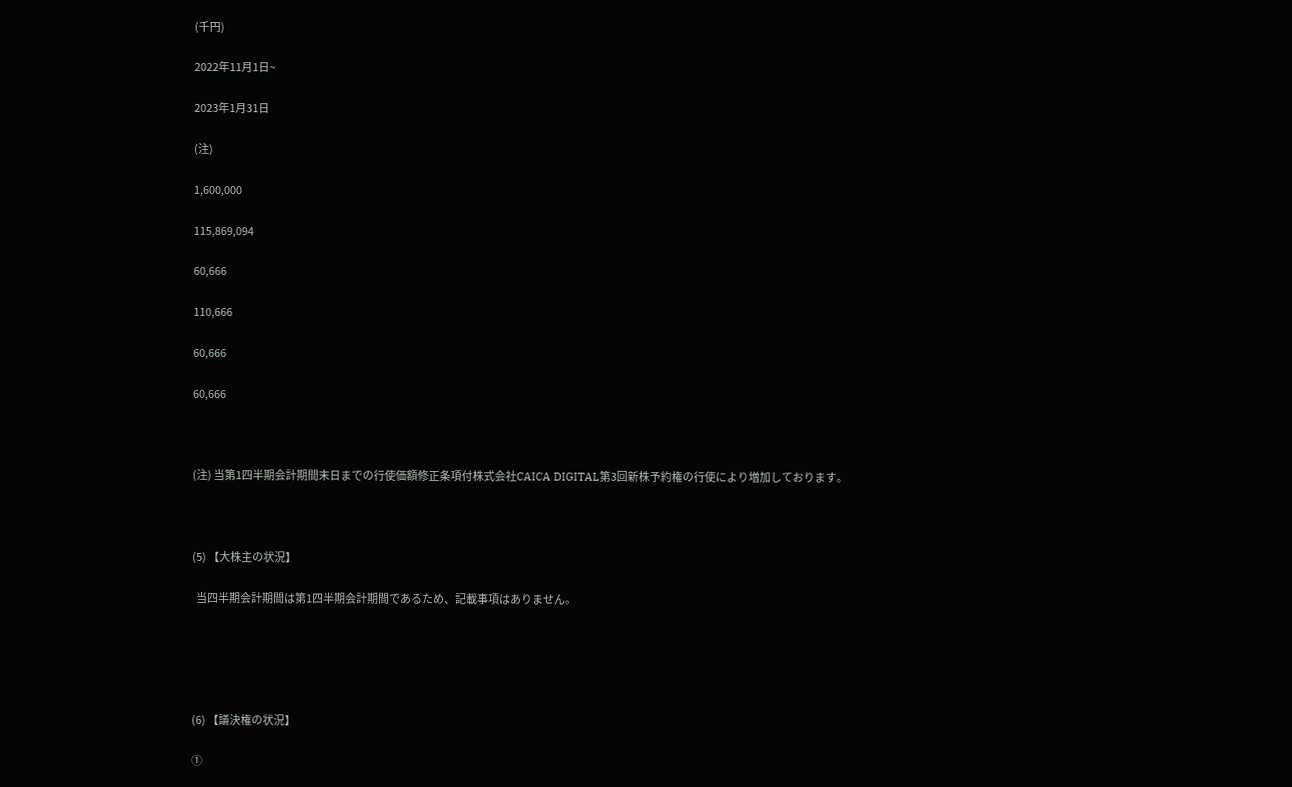(千円)

2022年11月1日~

2023年1月31日

(注)

1,600,000

115,869,094

60,666

110,666

60,666

60,666



(注) 当第1四半期会計期間末日までの行使価額修正条項付株式会社CAICA DIGITAL第3回新株予約権の行使により増加しております。



(5) 【大株主の状況】

  当四半期会計期間は第1四半期会計期間であるため、記載事項はありません。





(6) 【議決権の状況】

①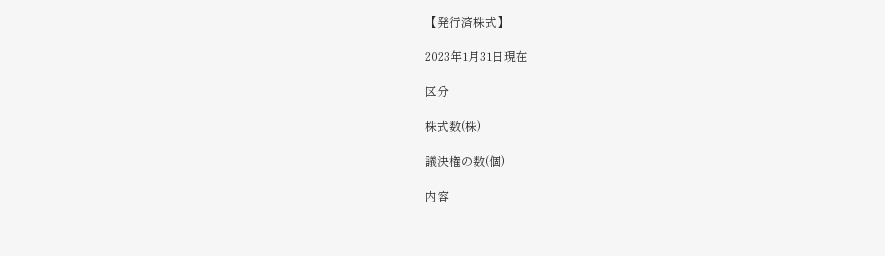【発行済株式】

2023年1月31日現在

区分

株式数(株)

議決権の数(個)

内容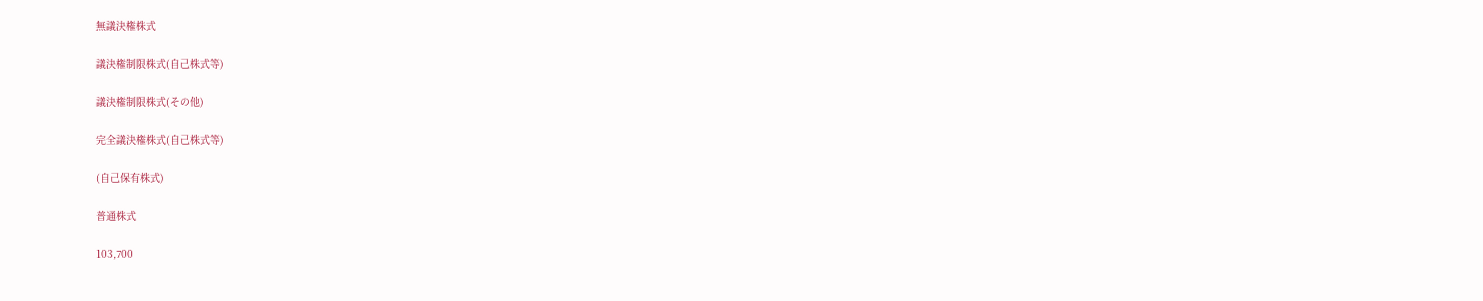無議決権株式

議決権制限株式(自己株式等)

議決権制限株式(その他)

完全議決権株式(自己株式等)

(自己保有株式)

普通株式

103,700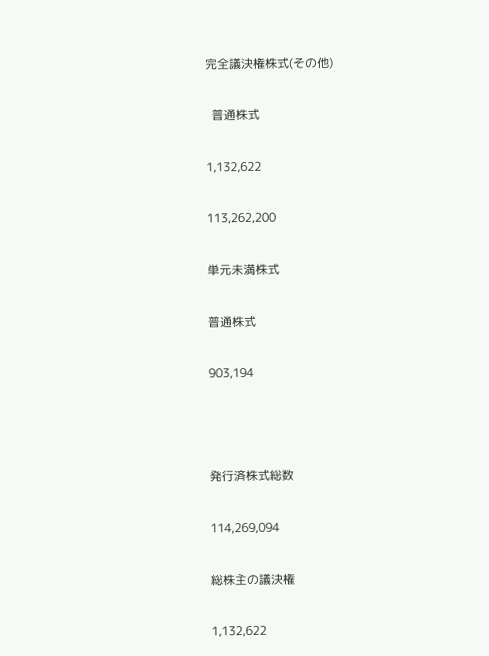完全議決権株式(その他)

  普通株式

1,132,622

113,262,200

単元未満株式

普通株式

903,194



発行済株式総数

114,269,094

総株主の議決権

1,132,622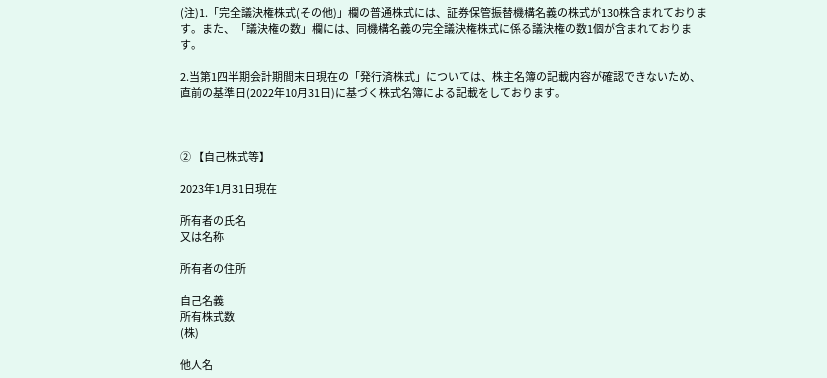(注)1.「完全議決権株式(その他)」欄の普通株式には、証券保管振替機構名義の株式が130株含まれております。また、「議決権の数」欄には、同機構名義の完全議決権株式に係る議決権の数1個が含まれております。

2.当第1四半期会計期間末日現在の「発行済株式」については、株主名簿の記載内容が確認できないため、直前の基準日(2022年10月31日)に基づく株式名簿による記載をしております。



② 【自己株式等】

2023年1月31日現在

所有者の氏名
又は名称

所有者の住所

自己名義
所有株式数
(株)

他人名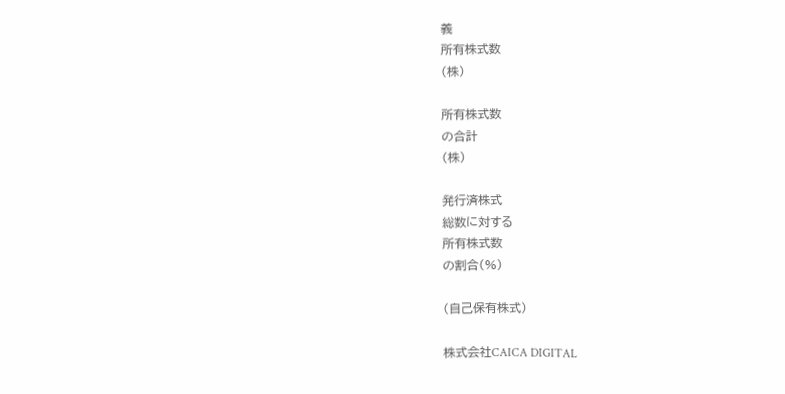義
所有株式数
(株)

所有株式数
の合計
(株)

発行済株式
総数に対する
所有株式数
の割合(%)

(自己保有株式)

株式会社CAICA DIGITAL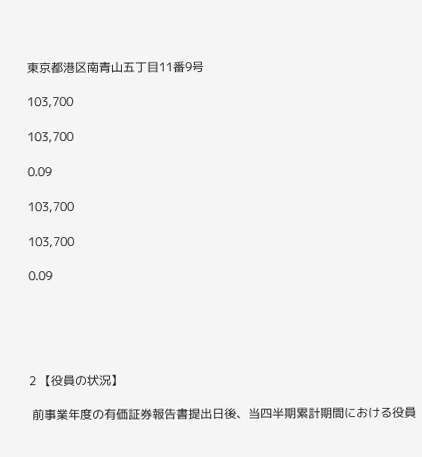東京都港区南青山五丁目11番9号

103,700

103,700

0.09

103,700

103,700

0.09





2 【役員の状況】

 前事業年度の有価証券報告書提出日後、当四半期累計期間における役員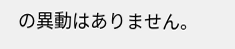の異動はありません。